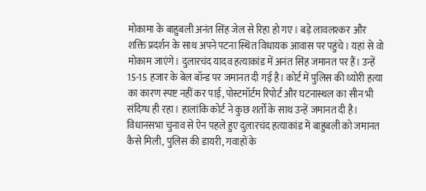मोकामा के बाहुबली अनंत सिंह जेल से रिहा हो गए। बड़े लावलश्कर और शक्ति प्रदर्शन के साथ अपने पटना स्थित विधायक आवास पर पहुंचे। यहां से वो मोकाम जाएंगे। दुलारचंद यादव हत्याकांड में अनंत सिंह जमानत पर हैं। उन्हें 15-15 हजार के बेल बॉन्ड पर जमानत दी गई है। कोर्ट में पुलिस की थ्योरी हत्या का कारण स्पष्ट नहीं कर पाई, पोस्टमॉर्टम रिपोर्ट और घटनास्थल का सीन भी संदिग्ध ही रहा। हालांकि कोर्ट ने कुछ शर्तों के साथ उन्हें जमानत दी है। विधानसभा चुनाव से ऐन पहले हुए दुलारचंद हत्याकांड में बाहुबली को जमानत कैसे मिली, पुलिस की डायरी, गवाहों के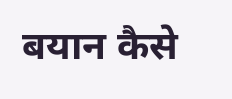बयान कैसे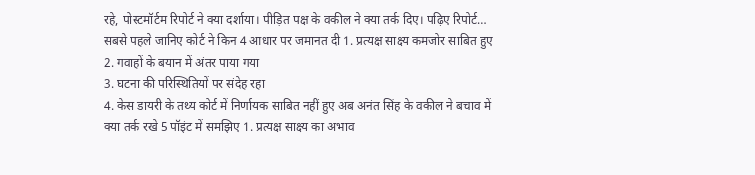रहे, पोस्टमॉर्टम रिपोर्ट ने क्या दर्शाया। पीड़ित पक्ष के वकील ने क्या तर्क दिए। पढ़िए रिपोर्ट… सबसे पहले जानिए कोर्ट ने किन 4 आधार पर जमानत दी 1. प्रत्यक्ष साक्ष्य कमजोर साबित हुए
2. गवाहों के बयान में अंतर पाया गया
3. घटना की परिस्थितियों पर संदेह रहा
4. केस डायरी के तथ्य कोर्ट में निर्णायक साबित नहीं हुए अब अनंत सिंह के वकील ने बचाव में क्या तर्क रखे 5 पॉइंट में समझिए 1. प्रत्यक्ष साक्ष्य का अभाव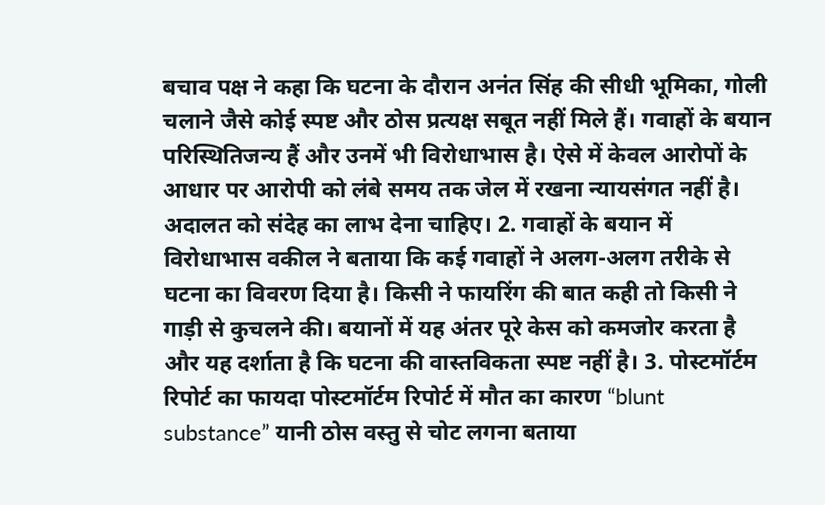बचाव पक्ष ने कहा कि घटना के दौरान अनंत सिंह की सीधी भूमिका, गोली चलाने जैसे कोई स्पष्ट और ठोस प्रत्यक्ष सबूत नहीं मिले हैं। गवाहों के बयान परिस्थितिजन्य हैं और उनमें भी विरोधाभास है। ऐसे में केवल आरोपों के आधार पर आरोपी को लंबे समय तक जेल में रखना न्यायसंगत नहीं है। अदालत को संदेह का लाभ देना चाहिए। 2. गवाहों के बयान में विरोधाभास वकील ने बताया कि कई गवाहों ने अलग-अलग तरीके से घटना का विवरण दिया है। किसी ने फायरिंग की बात कही तो किसी ने गाड़ी से कुचलने की। बयानों में यह अंतर पूरे केस को कमजोर करता है और यह दर्शाता है कि घटना की वास्तविकता स्पष्ट नहीं है। 3. पोस्टमॉर्टम रिपोर्ट का फायदा पोस्टमॉर्टम रिपोर्ट में मौत का कारण “blunt substance” यानी ठोस वस्तु से चोट लगना बताया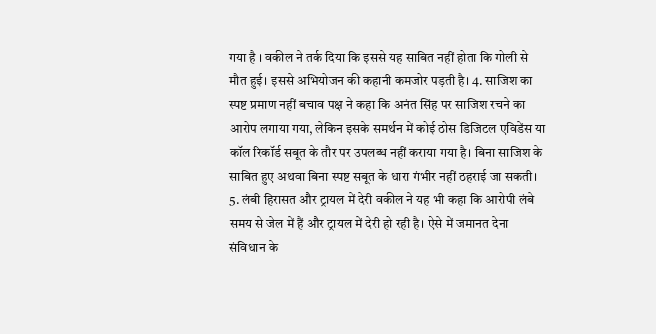गया है । वकील ने तर्क दिया कि इससे यह साबित नहीं होता कि गोली से मौत हुई। इससे अभियोजन की कहानी कमजोर पड़ती है। 4. साजिश का स्पष्ट प्रमाण नहीं बचाव पक्ष ने कहा कि अनंत सिंह पर साजिश रचने का आरोप लगाया गया, लेकिन इसके समर्थन में कोई ठोस डिजिटल एविडेंस या कॉल रिकॉर्ड सबूत के तौर पर उपलब्ध नहीं कराया गया है। बिना साजिश के साबित हुए अथवा बिना स्पष्ट सबूत के धारा गंभीर नहीं ठहराई जा सकती। 5. लंबी हिरासत और ट्रायल में देरी वकील ने यह भी कहा कि आरोपी लंबे समय से जेल में हैं और ट्रायल में देरी हो रही है। ऐसे में जमानत देना संविधान के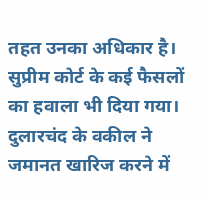तहत उनका अधिकार है। सुप्रीम कोर्ट के कई फैसलों का हवाला भी दिया गया। दुलारचंद के वकील ने जमानत खारिज करने में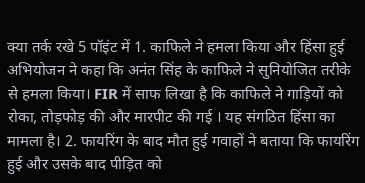क्या तर्क रखे 5 पॉइंट में 1. काफिले ने हमला किया और हिंसा हुई अभियोजन ने कहा कि अनंत सिंह के काफिले ने सुनियोजित तरीके से हमला किया। FIR में साफ लिखा है कि काफिले ने गाड़ियों को रोका, तोड़फोड़ की और मारपीट की गई । यह संगठित हिंसा का मामला है। 2. फायरिंग के बाद मौत हुई गवाहों ने बताया कि फायरिंग हुई और उसके बाद पीड़ित को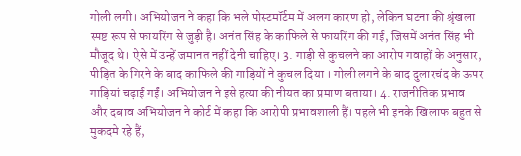गोली लगी। अभियोजन ने कहा कि भले पोस्टमॉर्टम में अलग कारण हो, लेकिन घटना की श्रृंखला स्पष्ट रूप से फायरिंग से जुड़ी है। अनंत सिंह के काफिले से फायरिंग की गई, जिसमें अनंत सिंह भी मौजूद थे। ऐसे में उन्हें जमानत नहीं देनी चाहिए। 3. गाड़ी से कुचलने का आरोप गवाहों के अनुसार, पीड़ित के गिरने के बाद काफिले की गाड़ियों ने कुचल दिया । गोली लगने के बाद दुलारचंद के ऊपर गाड़ियां चढ़ाई गईं। अभियोजन ने इसे हत्या की नीयत का प्रमाण बताया। 4. राजनीतिक प्रभाव और दबाव अभियोजन ने कोर्ट में कहा कि आरोपी प्रभावशाली हैं। पहले भी इनके खिलाफ बहुत से मुकदमे रहे हैं,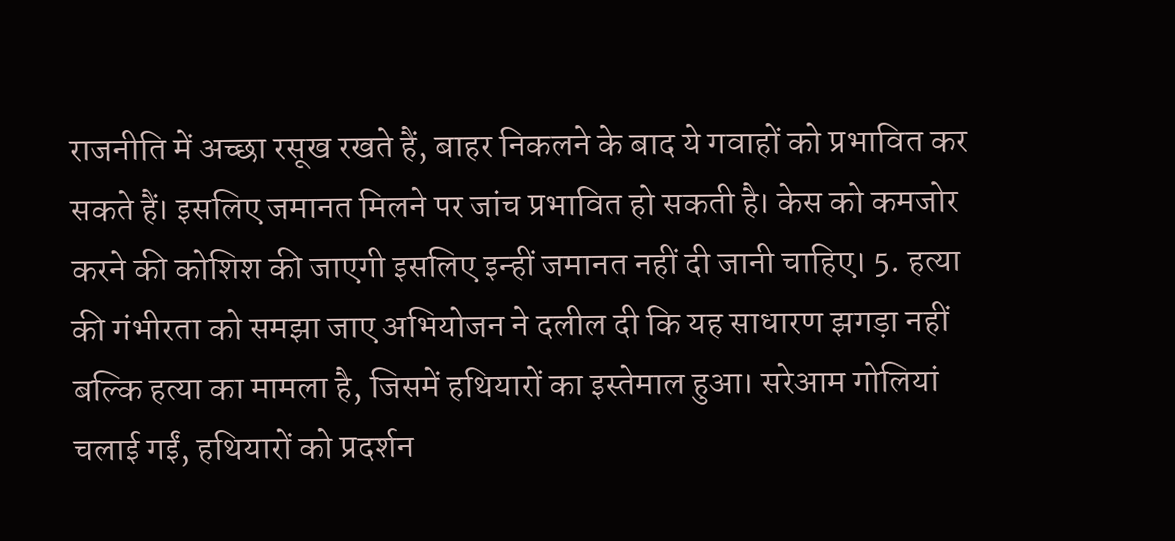राजनीति में अच्छा रसूख रखते हैं, बाहर निकलने के बाद ये गवाहों को प्रभावित कर सकते हैं। इसलिए जमानत मिलने पर जांच प्रभावित हो सकती है। केस को कमजोर करने की कोशिश की जाएगी इसलिए इन्हीं जमानत नहीं दी जानी चाहिए। 5. हत्या की गंभीरता को समझा जाए अभियोजन ने दलील दी कि यह साधारण झगड़ा नहीं बल्कि हत्या का मामला है, जिसमें हथियारों का इस्तेमाल हुआ। सरेआम गोलियां चलाई गईं, हथियारों को प्रदर्शन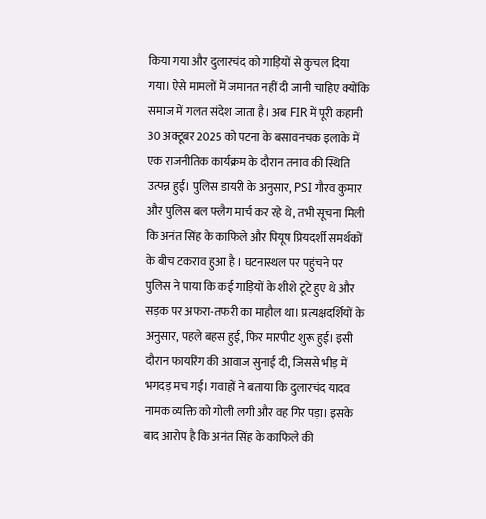किया गया और दुलारचंद को गाड़ियों से कुचल दिया गया। ऐसे मामलों में जमानत नहीं दी जानी चाहिए क्योंकि समाज में गलत संदेश जाता है। अब FIR में पूरी कहानी 30 अक्टूबर 2025 को पटना के बसावनचक इलाके में एक राजनीतिक कार्यक्रम के दौरान तनाव की स्थिति उत्पन्न हुई। पुलिस डायरी के अनुसार, PSI गौरव कुमार और पुलिस बल फ्लैग मार्च कर रहे थे, तभी सूचना मिली कि अनंत सिंह के काफिले और पियूष प्रियदर्शी समर्थकों के बीच टकराव हुआ है । घटनास्थल पर पहुंचने पर पुलिस ने पाया कि कई गाड़ियों के शीशे टूटे हुए थे और सड़क पर अफरा-तफरी का माहौल था। प्रत्यक्षदर्शियों के अनुसार, पहले बहस हुई, फिर मारपीट शुरू हुई। इसी दौरान फायरिंग की आवाज सुनाई दी, जिससे भीड़ में भगदड़ मच गई। गवाहों ने बताया कि दुलारचंद यादव नामक व्यक्ति को गोली लगी और वह गिर पड़ा। इसके बाद आरोप है कि अनंत सिंह के काफिले की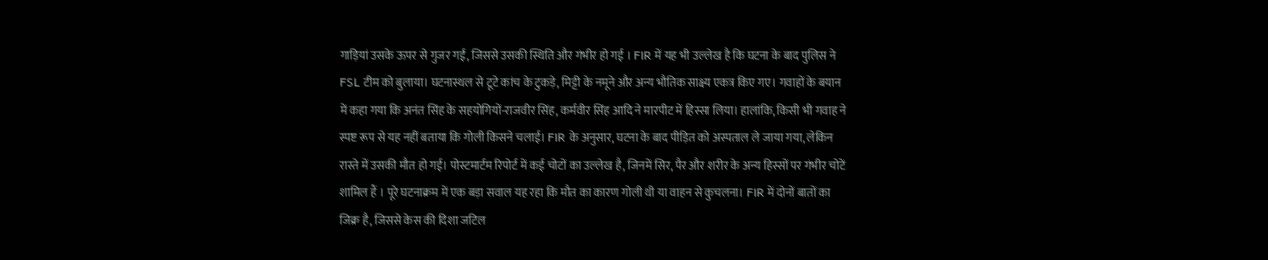गाड़ियां उसके ऊपर से गुजर गईं, जिससे उसकी स्थिति और गंभीर हो गई । FIR में यह भी उल्लेख है कि घटना के बाद पुलिस ने FSL टीम को बुलाया। घटनास्थल से टूटे कांच के टुकड़े, मिट्टी के नमूने और अन्य भौतिक साक्ष्य एकत्र किए गए। गवाहों के बयान में कहा गया कि अनंत सिंह के सहयोगियों-राजवीर सिंह, कर्मवीर सिंह आदि ने मारपीट में हिस्सा लिया। हालांकि, किसी भी गवाह ने स्पष्ट रूप से यह नहीं बताया कि गोली किसने चलाई। FIR के अनुसार, घटना के बाद पीड़ित को अस्पताल ले जाया गया, लेकिन रास्ते में उसकी मौत हो गई। पोस्टमार्टम रिपोर्ट में कई चोटों का उल्लेख है, जिनमें सिर, पैर और शरीर के अन्य हिस्सों पर गंभीर चोटें शामिल हैं । पूरे घटनाक्रम में एक बड़ा सवाल यह रहा कि मौत का कारण गोली थी या वाहन से कुचलना। FIR में दोनों बातों का जिक्र है, जिससे केस की दिशा जटिल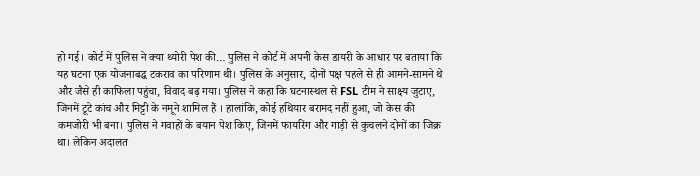हो गई। कोर्ट में पुलिस ने क्या थ्योरी पेश की… पुलिस ने कोर्ट में अपनी केस डायरी के आधार पर बताया कि यह घटना एक योजनाबद्ध टकराव का परिणाम थी। पुलिस के अनुसार, दोनों पक्ष पहले से ही आमने-सामने थे और जैसे ही काफिला पहुंचा, विवाद बढ़ गया। पुलिस ने कहा कि घटनास्थल से FSL टीम ने साक्ष्य जुटाए, जिनमें टूटे कांच और मिट्टी के नमूने शामिल हैं । हालांकि, कोई हथियार बरामद नहीं हुआ, जो केस की कमजोरी भी बना। पुलिस ने गवाहों के बयान पेश किए, जिनमें फायरिंग और गाड़ी से कुचलने दोनों का जिक्र था। लेकिन अदालत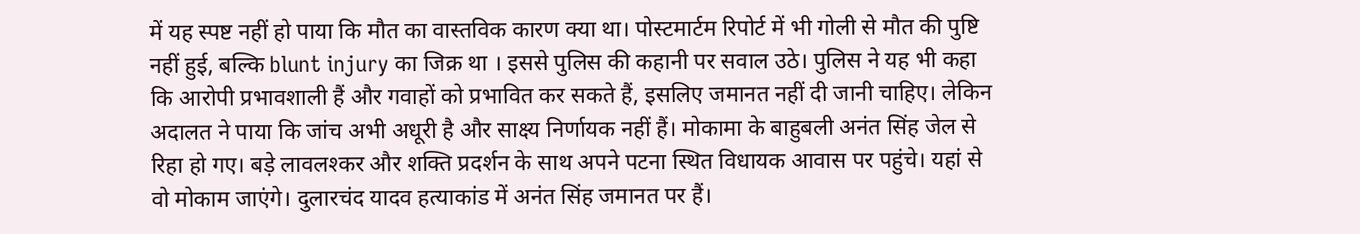में यह स्पष्ट नहीं हो पाया कि मौत का वास्तविक कारण क्या था। पोस्टमार्टम रिपोर्ट में भी गोली से मौत की पुष्टि नहीं हुई, बल्कि blunt injury का जिक्र था । इससे पुलिस की कहानी पर सवाल उठे। पुलिस ने यह भी कहा कि आरोपी प्रभावशाली हैं और गवाहों को प्रभावित कर सकते हैं, इसलिए जमानत नहीं दी जानी चाहिए। लेकिन अदालत ने पाया कि जांच अभी अधूरी है और साक्ष्य निर्णायक नहीं हैं। मोकामा के बाहुबली अनंत सिंह जेल से रिहा हो गए। बड़े लावलश्कर और शक्ति प्रदर्शन के साथ अपने पटना स्थित विधायक आवास पर पहुंचे। यहां से वो मोकाम जाएंगे। दुलारचंद यादव हत्याकांड में अनंत सिंह जमानत पर हैं।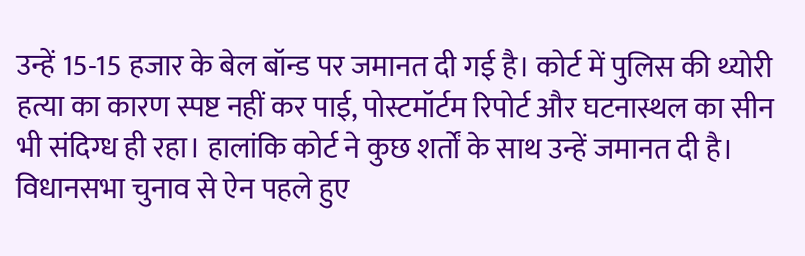उन्हें 15-15 हजार के बेल बॉन्ड पर जमानत दी गई है। कोर्ट में पुलिस की थ्योरी हत्या का कारण स्पष्ट नहीं कर पाई, पोस्टमॉर्टम रिपोर्ट और घटनास्थल का सीन भी संदिग्ध ही रहा। हालांकि कोर्ट ने कुछ शर्तों के साथ उन्हें जमानत दी है। विधानसभा चुनाव से ऐन पहले हुए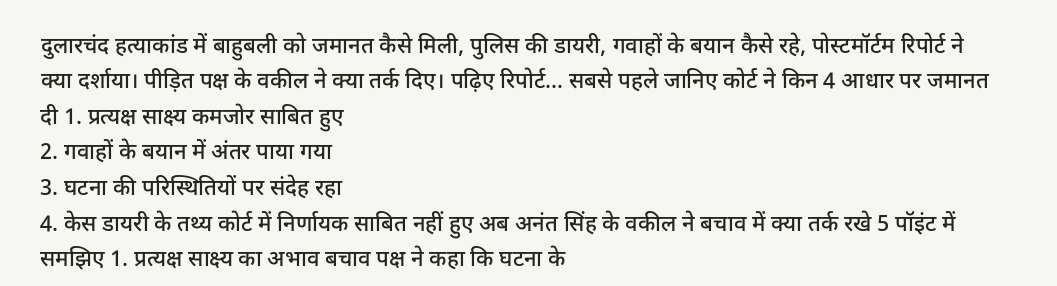दुलारचंद हत्याकांड में बाहुबली को जमानत कैसे मिली, पुलिस की डायरी, गवाहों के बयान कैसे रहे, पोस्टमॉर्टम रिपोर्ट ने क्या दर्शाया। पीड़ित पक्ष के वकील ने क्या तर्क दिए। पढ़िए रिपोर्ट… सबसे पहले जानिए कोर्ट ने किन 4 आधार पर जमानत दी 1. प्रत्यक्ष साक्ष्य कमजोर साबित हुए
2. गवाहों के बयान में अंतर पाया गया
3. घटना की परिस्थितियों पर संदेह रहा
4. केस डायरी के तथ्य कोर्ट में निर्णायक साबित नहीं हुए अब अनंत सिंह के वकील ने बचाव में क्या तर्क रखे 5 पॉइंट में समझिए 1. प्रत्यक्ष साक्ष्य का अभाव बचाव पक्ष ने कहा कि घटना के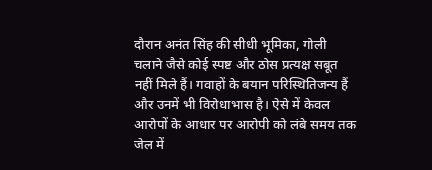दौरान अनंत सिंह की सीधी भूमिका, गोली चलाने जैसे कोई स्पष्ट और ठोस प्रत्यक्ष सबूत नहीं मिले हैं। गवाहों के बयान परिस्थितिजन्य हैं और उनमें भी विरोधाभास है। ऐसे में केवल आरोपों के आधार पर आरोपी को लंबे समय तक जेल में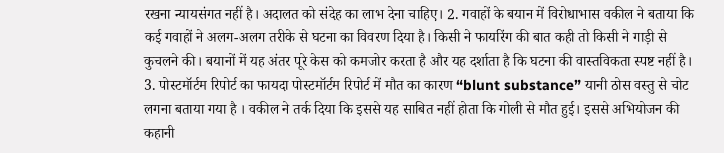रखना न्यायसंगत नहीं है। अदालत को संदेह का लाभ देना चाहिए। 2. गवाहों के बयान में विरोधाभास वकील ने बताया कि कई गवाहों ने अलग-अलग तरीके से घटना का विवरण दिया है। किसी ने फायरिंग की बात कही तो किसी ने गाड़ी से कुचलने की। बयानों में यह अंतर पूरे केस को कमजोर करता है और यह दर्शाता है कि घटना की वास्तविकता स्पष्ट नहीं है। 3. पोस्टमॉर्टम रिपोर्ट का फायदा पोस्टमॉर्टम रिपोर्ट में मौत का कारण “blunt substance” यानी ठोस वस्तु से चोट लगना बताया गया है । वकील ने तर्क दिया कि इससे यह साबित नहीं होता कि गोली से मौत हुई। इससे अभियोजन की कहानी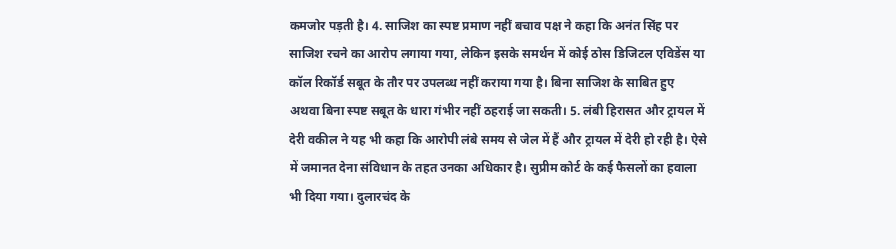कमजोर पड़ती है। 4. साजिश का स्पष्ट प्रमाण नहीं बचाव पक्ष ने कहा कि अनंत सिंह पर साजिश रचने का आरोप लगाया गया, लेकिन इसके समर्थन में कोई ठोस डिजिटल एविडेंस या कॉल रिकॉर्ड सबूत के तौर पर उपलब्ध नहीं कराया गया है। बिना साजिश के साबित हुए अथवा बिना स्पष्ट सबूत के धारा गंभीर नहीं ठहराई जा सकती। 5. लंबी हिरासत और ट्रायल में देरी वकील ने यह भी कहा कि आरोपी लंबे समय से जेल में हैं और ट्रायल में देरी हो रही है। ऐसे में जमानत देना संविधान के तहत उनका अधिकार है। सुप्रीम कोर्ट के कई फैसलों का हवाला भी दिया गया। दुलारचंद के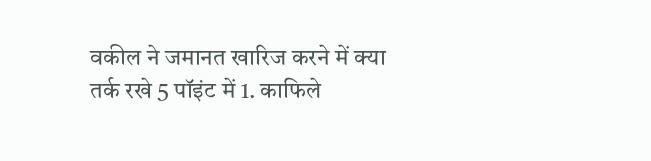वकील ने जमानत खारिज करने में क्या तर्क रखे 5 पॉइंट में 1. काफिले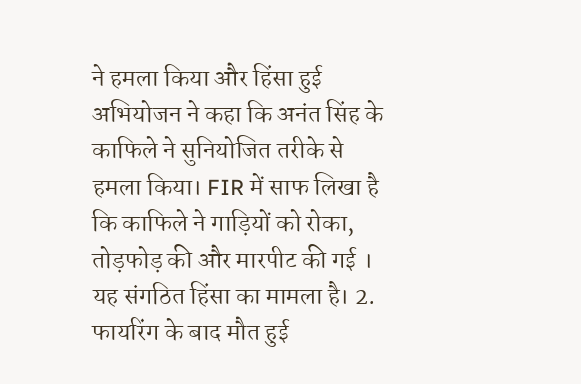ने हमला किया और हिंसा हुई अभियोजन ने कहा कि अनंत सिंह के काफिले ने सुनियोजित तरीके से हमला किया। FIR में साफ लिखा है कि काफिले ने गाड़ियों को रोका, तोड़फोड़ की और मारपीट की गई । यह संगठित हिंसा का मामला है। 2. फायरिंग के बाद मौत हुई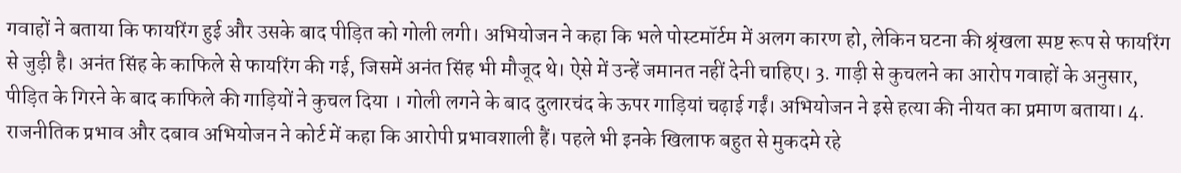गवाहों ने बताया कि फायरिंग हुई और उसके बाद पीड़ित को गोली लगी। अभियोजन ने कहा कि भले पोस्टमॉर्टम में अलग कारण हो, लेकिन घटना की श्रृंखला स्पष्ट रूप से फायरिंग से जुड़ी है। अनंत सिंह के काफिले से फायरिंग की गई, जिसमें अनंत सिंह भी मौजूद थे। ऐसे में उन्हें जमानत नहीं देनी चाहिए। 3. गाड़ी से कुचलने का आरोप गवाहों के अनुसार, पीड़ित के गिरने के बाद काफिले की गाड़ियों ने कुचल दिया । गोली लगने के बाद दुलारचंद के ऊपर गाड़ियां चढ़ाई गईं। अभियोजन ने इसे हत्या की नीयत का प्रमाण बताया। 4. राजनीतिक प्रभाव और दबाव अभियोजन ने कोर्ट में कहा कि आरोपी प्रभावशाली हैं। पहले भी इनके खिलाफ बहुत से मुकदमे रहे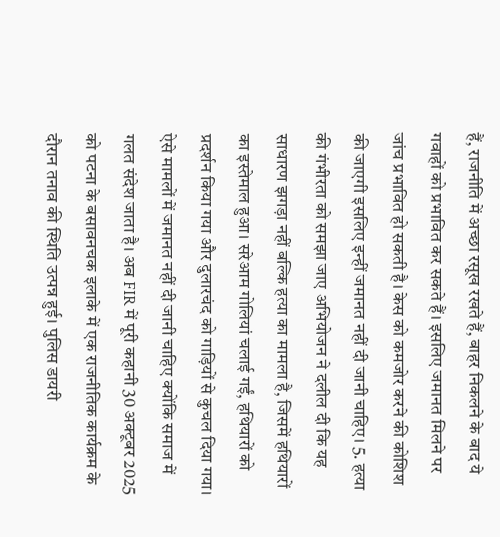हैं, राजनीति में अच्छा रसूख रखते हैं, बाहर निकलने के बाद ये गवाहों को प्रभावित कर सकते हैं। इसलिए जमानत मिलने पर जांच प्रभावित हो सकती है। केस को कमजोर करने की कोशिश की जाएगी इसलिए इन्हीं जमानत नहीं दी जानी चाहिए। 5. हत्या की गंभीरता को समझा जाए अभियोजन ने दलील दी कि यह साधारण झगड़ा नहीं बल्कि हत्या का मामला है, जिसमें हथियारों का इस्तेमाल हुआ। सरेआम गोलियां चलाई गईं, हथियारों को प्रदर्शन किया गया और दुलारचंद को गाड़ियों से कुचल दिया गया। ऐसे मामलों में जमानत नहीं दी जानी चाहिए क्योंकि समाज में गलत संदेश जाता है। अब FIR में पूरी कहानी 30 अक्टूबर 2025 को पटना के बसावनचक इलाके में एक राजनीतिक कार्यक्रम के दौरान तनाव की स्थिति उत्पन्न हुई। पुलिस डायरी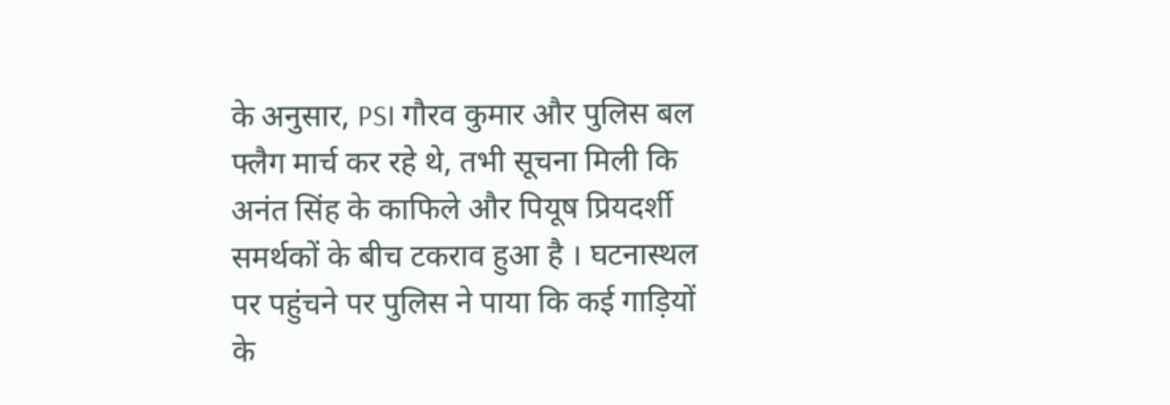के अनुसार, PSI गौरव कुमार और पुलिस बल फ्लैग मार्च कर रहे थे, तभी सूचना मिली कि अनंत सिंह के काफिले और पियूष प्रियदर्शी समर्थकों के बीच टकराव हुआ है । घटनास्थल पर पहुंचने पर पुलिस ने पाया कि कई गाड़ियों के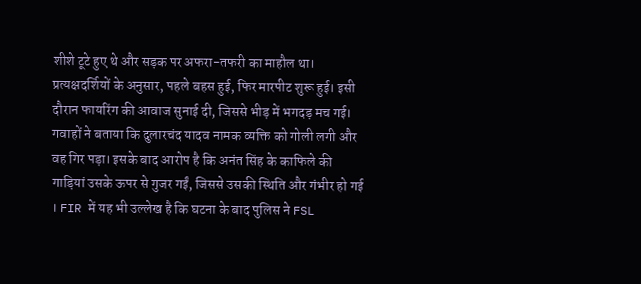शीशे टूटे हुए थे और सड़क पर अफरा-तफरी का माहौल था। प्रत्यक्षदर्शियों के अनुसार, पहले बहस हुई, फिर मारपीट शुरू हुई। इसी दौरान फायरिंग की आवाज सुनाई दी, जिससे भीड़ में भगदड़ मच गई। गवाहों ने बताया कि दुलारचंद यादव नामक व्यक्ति को गोली लगी और वह गिर पड़ा। इसके बाद आरोप है कि अनंत सिंह के काफिले की गाड़ियां उसके ऊपर से गुजर गईं, जिससे उसकी स्थिति और गंभीर हो गई । FIR में यह भी उल्लेख है कि घटना के बाद पुलिस ने FSL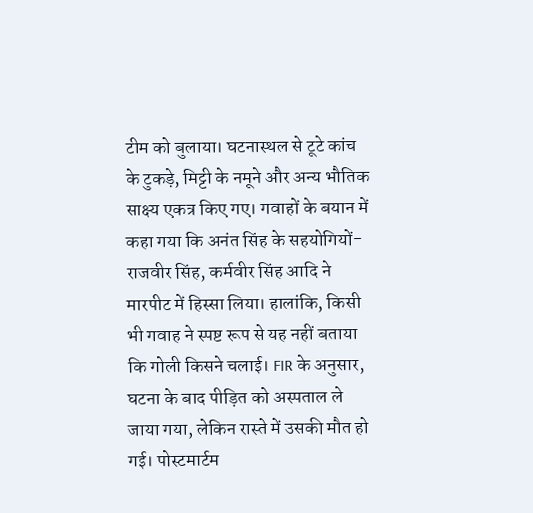टीम को बुलाया। घटनास्थल से टूटे कांच के टुकड़े, मिट्टी के नमूने और अन्य भौतिक साक्ष्य एकत्र किए गए। गवाहों के बयान में कहा गया कि अनंत सिंह के सहयोगियों-राजवीर सिंह, कर्मवीर सिंह आदि ने मारपीट में हिस्सा लिया। हालांकि, किसी भी गवाह ने स्पष्ट रूप से यह नहीं बताया कि गोली किसने चलाई। FIR के अनुसार, घटना के बाद पीड़ित को अस्पताल ले जाया गया, लेकिन रास्ते में उसकी मौत हो गई। पोस्टमार्टम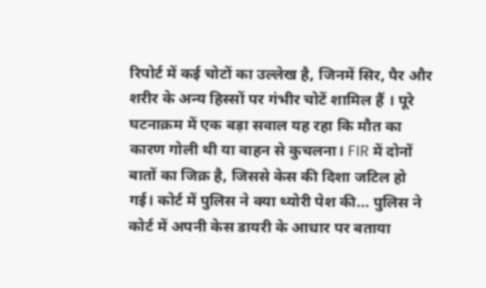रिपोर्ट में कई चोटों का उल्लेख है, जिनमें सिर, पैर और शरीर के अन्य हिस्सों पर गंभीर चोटें शामिल हैं । पूरे घटनाक्रम में एक बड़ा सवाल यह रहा कि मौत का कारण गोली थी या वाहन से कुचलना। FIR में दोनों बातों का जिक्र है, जिससे केस की दिशा जटिल हो गई। कोर्ट में पुलिस ने क्या थ्योरी पेश की… पुलिस ने कोर्ट में अपनी केस डायरी के आधार पर बताया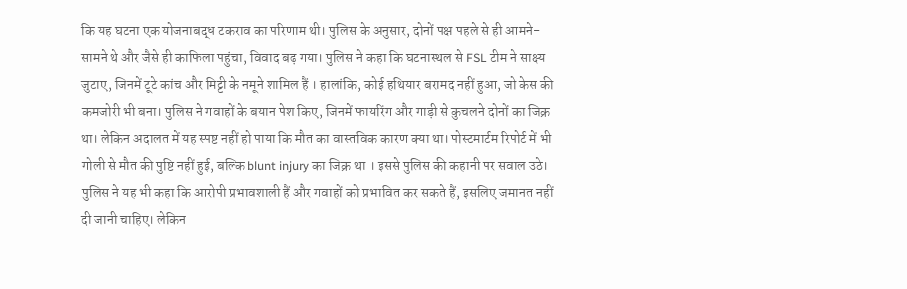कि यह घटना एक योजनाबद्ध टकराव का परिणाम थी। पुलिस के अनुसार, दोनों पक्ष पहले से ही आमने-सामने थे और जैसे ही काफिला पहुंचा, विवाद बढ़ गया। पुलिस ने कहा कि घटनास्थल से FSL टीम ने साक्ष्य जुटाए, जिनमें टूटे कांच और मिट्टी के नमूने शामिल हैं । हालांकि, कोई हथियार बरामद नहीं हुआ, जो केस की कमजोरी भी बना। पुलिस ने गवाहों के बयान पेश किए, जिनमें फायरिंग और गाड़ी से कुचलने दोनों का जिक्र था। लेकिन अदालत में यह स्पष्ट नहीं हो पाया कि मौत का वास्तविक कारण क्या था। पोस्टमार्टम रिपोर्ट में भी गोली से मौत की पुष्टि नहीं हुई, बल्कि blunt injury का जिक्र था । इससे पुलिस की कहानी पर सवाल उठे। पुलिस ने यह भी कहा कि आरोपी प्रभावशाली हैं और गवाहों को प्रभावित कर सकते हैं, इसलिए जमानत नहीं दी जानी चाहिए। लेकिन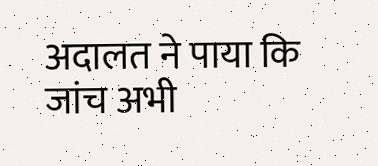अदालत ने पाया कि जांच अभी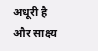अधूरी है और साक्ष्य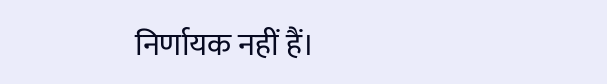निर्णायक नहीं हैं।